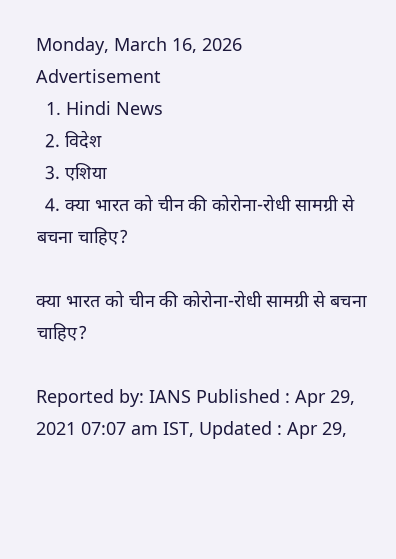Monday, March 16, 2026
Advertisement
  1. Hindi News
  2. विदेश
  3. एशिया
  4. क्या भारत को चीन की कोरोना-रोधी सामग्री से बचना चाहिए?

क्या भारत को चीन की कोरोना-रोधी सामग्री से बचना चाहिए?

Reported by: IANS Published : Apr 29, 2021 07:07 am IST, Updated : Apr 29,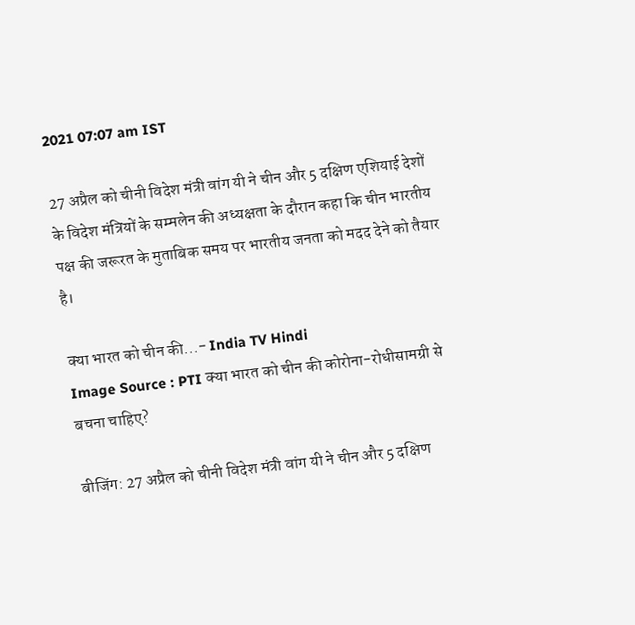2021 07:07 am IST

27 अप्रैल को चीनी विदेश मंत्री वांग यी ने चीन और 5 दक्षिण एशियाई देशों के विदेश मंत्रियों के सम्मलेन की अध्यक्षता के दौरान कहा कि चीन भारतीय पक्ष की जरूरत के मुताबिक समय पर भारतीय जनता को मदद देने को तैयार है।

क्या भारत को चीन की...- India TV Hindi
Image Source : PTI क्या भारत को चीन की कोरोना-रोधीसामग्री से बचना चाहिए?

बीजिंग: 27 अप्रैल को चीनी विदेश मंत्री वांग यी ने चीन और 5 दक्षिण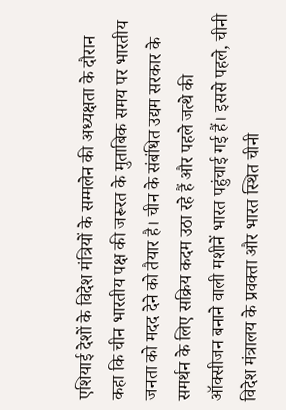एशियाई देशों के विदेश मंत्रियों के सम्मलेन की अध्यक्षता के दौरान कहा कि चीन भारतीय पक्ष की जरूरत के मुताबिक समय पर भारतीय जनता को मदद देने को तैयार है। चीन के संबंधित उद्यम सरकार के समर्थन के लिए सक्रिय कदम उठा रहे हैं और पहले जत्थे की ऑक्सीजन बनाने वाली मशीनें भारत पहुंचाई गई हैं। इससे पहले, चीनी विदेश मंत्रालय के प्रवक्ता और भारत स्थित चीनी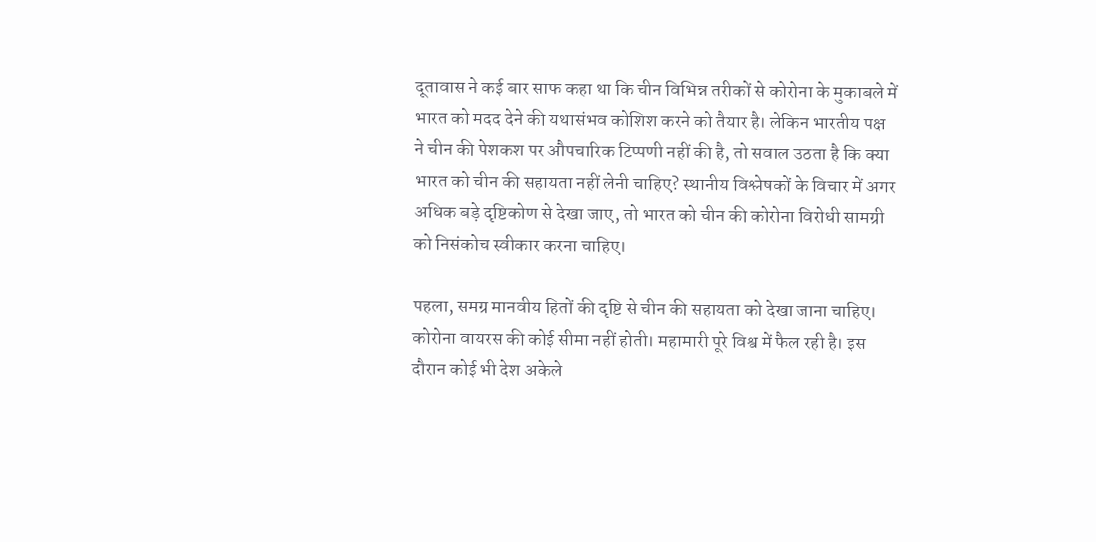दूतावास ने कई बार साफ कहा था कि चीन विभिन्न तरीकों से कोरोना के मुकाबले में भारत को मदद देने की यथासंभव कोशिश करने को तैयार है। लेकिन भारतीय पक्ष ने चीन की पेशकश पर औपचारिक टिप्पणी नहीं की है, तो सवाल उठता है कि क्या भारत को चीन की सहायता नहीं लेनी चाहिए? स्थानीय विश्लेषकों के विचार में अगर अधिक बड़े दृष्टिकोण से देखा जाए, तो भारत को चीन की कोरोना विरोधी सामग्री को निसंकोच स्वीकार करना चाहिए।

पहला, समग्र मानवीय हितों की दृष्टि से चीन की सहायता को देखा जाना चाहिए। कोरोना वायरस की कोई सीमा नहीं होती। महामारी पूरे विश्व में फैल रही है। इस दौरान कोई भी देश अकेले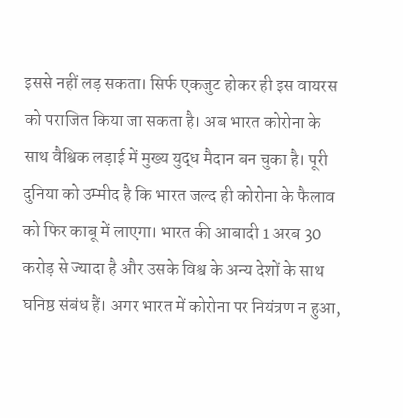इससे नहीं लड़ सकता। सिर्फ एकजुट होकर ही इस वायरस को पराजित किया जा सकता है। अब भारत कोरोना के साथ वैश्विक लड़ाई में मुख्य युद्ध मैदान बन चुका है। पूरी दुनिया को उम्मीद है कि भारत जल्द ही कोरोना के फैलाव को फिर काबू में लाएगा। भारत की आबादी 1 अरब 30 करोड़ से ज्यादा है और उसके विश्व के अन्य देशों के साथ घनिष्ठ संबंध हैं। अगर भारत में कोरोना पर नियंत्रण न हुआ,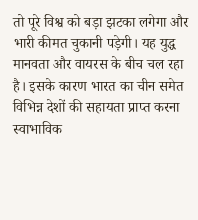तो पूरे विश्व को बड़ा झटका लगेगा और भारी कीमत चुकानी पड़ेगी। यह युद्ध मानवता और वायरस के बीच चल रहा है। इसके कारण भारत का चीन समेत विभिन्न देशों की सहायता प्राप्त करना स्वाभाविक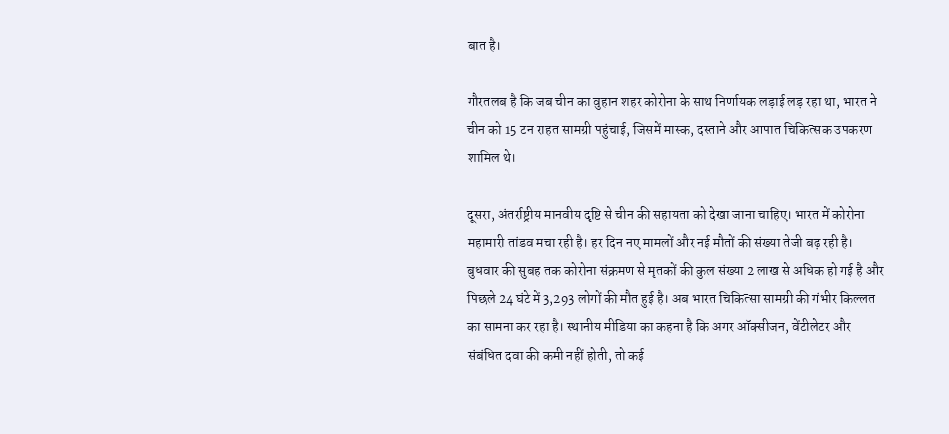बात है।

गौरतलब है कि जब चीन का वुहान शहर कोरोना के साथ निर्णायक लड़ाई लड़ रहा था, भारत ने चीन को 15 टन राहत सामग्री पहुंचाई, जिसमें मास्क, दस्ताने और आपात चिकित्सक उपकरण शामिल थे।

दूसरा, अंतर्राष्ट्रीय मानवीय दृष्टि से चीन की सहायता को देखा जाना चाहिए। भारत में कोरोना महामारी तांडव मचा रही है। हर दिन नए मामलों और नई मौतों की संख्या तेजी बढ़ रही है। बुधवार की सुबह तक कोरोना संक्रमण से मृतकों की कुल संख्या 2 लाख से अधिक हो गई है और पिछले 24 घंटे में 3,293 लोगों की मौत हुई है। अब भारत चिकित्सा सामग्री की गंभीर किल्लत का सामना कर रहा है। स्थानीय मीडिया का कहना है कि अगर ऑक्सीजन, वेंटीलेटर और संबंधित दवा की कमी नहीं होती, तो कई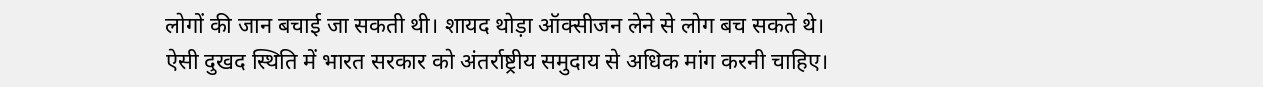लोगों की जान बचाई जा सकती थी। शायद थोड़ा ऑक्सीजन लेने से लोग बच सकते थे। ऐसी दुखद स्थिति में भारत सरकार को अंतर्राष्ट्रीय समुदाय से अधिक मांग करनी चाहिए।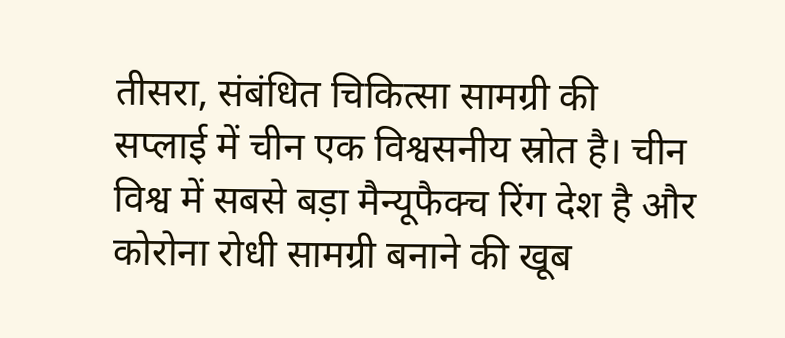तीसरा, संबंधित चिकित्सा सामग्री की सप्लाई में चीन एक विश्वसनीय स्रोत है। चीन विश्व में सबसे बड़ा मैन्यूफैक्च रिंग देश है और कोरोना रोधी सामग्री बनाने की खूब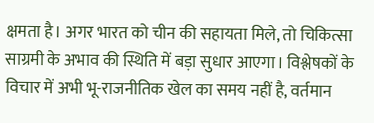क्षमता है। अगर भारत को चीन की सहायता मिले, तो चिकित्सा साग्रमी के अभाव की स्थिति में बड़ा सुधार आएगा। विश्लेषकों के विचार में अभी भू-राजनीतिक खेल का समय नहीं है, वर्तमान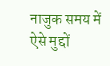नाजुक समय में ऐसे मुद्दों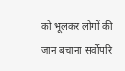को भूलकर लोगों की जान बचाना सर्वोपरि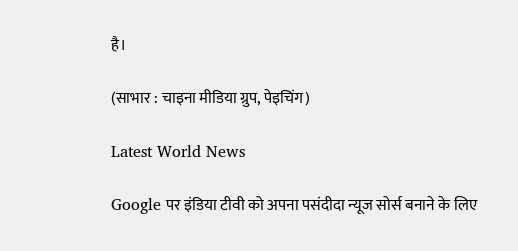है।

(साभार : चाइना मीडिया ग्रुप, पेइचिंग)

Latest World News

Google पर इंडिया टीवी को अपना पसंदीदा न्यूज सोर्स बनाने के लिए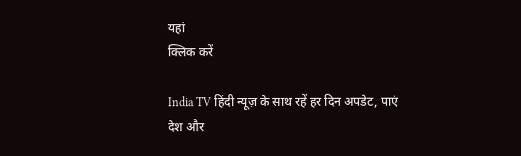यहां
क्लिक करें

India TV हिंदी न्यूज़ के साथ रहें हर दिन अपडेट, पाएं देश और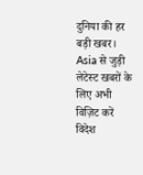दुनिया की हर बड़ी खबर। Asia से जुड़ी लेटेस्ट खबरों के लिए अभी विज़िट करें विदेश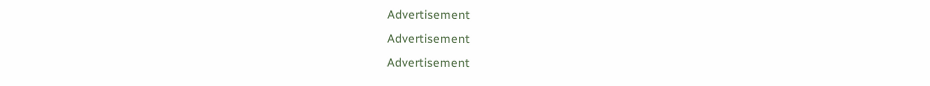Advertisement
Advertisement
Advertisement